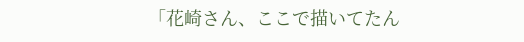「花崎さん、ここで描いてたん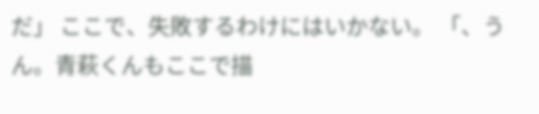だ」 ここで、失敗するわけにはいかない。 「、うん。青萩くんもここで描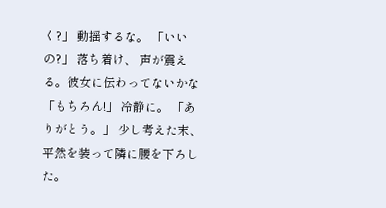く?」 動揺するな。 「いいの?」 落ち着け、 声が震える。彼女に伝わってないかな 「もちろん!」 冷静に。 「ありがとう。」 少し考えた末、平然を装って隣に腰を下ろした。